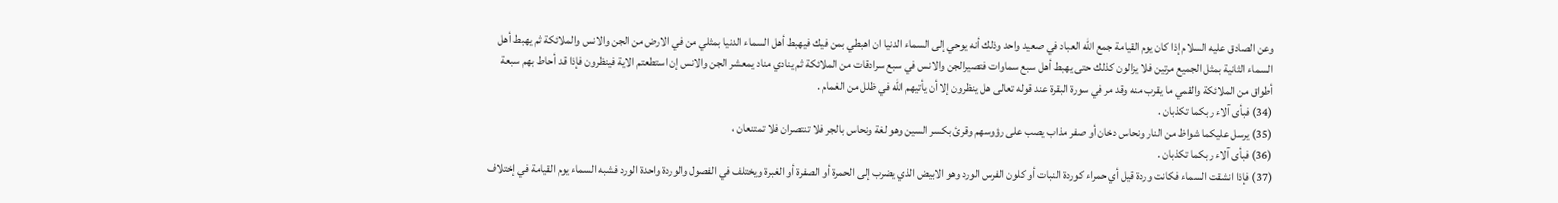وعن الصادق عليه السلام إذا كان يوم القيامة جمع الله العباد في صعيد واحد وذلك أنه يوحي إلى السماء الدنيا ان اهبطي بمن فيك فيهبط أهل السماء الدنيا بمثلي من في الارض من الجن والانس والملائكة ثم يهبط أهل السماء الثانية بمثل الجميع مرتين فلا يزالون كذلك حتى يهبط أهل سبع سماوات فتصيرالجن والانس في سبع سرادقات من الملائكة ثم ينادي مناد يمعشر الجن والانس إن استطعتم الاية فينظرون فإذا قد أحاط بهم سبعة أطواق من الملائكة والقمي ما يقرب منه وقد مر في سورة البقرة عند قوله تعالى هل ينظرون إلا أن يأتيهم الله في ظلل من الغمام .
(34) فبأى آلاء ربكما تكذبان .
(35) يرسل عليكما شواظ من النار ونحاس دخان أو صفر مذاب يصب على رؤوسهم وقرئ بكسر السين وهو لغة ونحاس بالجر فلا تنتصران فلا تمتنعان ،
(36) فبأى آلاء ربكما تكذبان .
(37) فإذا انشقت السماء فكانت وردة قيل أي حمراء كوردة النبات أو كلون الفرس الورد وهو الابيض الذي يضرب إلى الحمرة أو الصفرة أو الغبرة ويختلف في الفصول والوردة واحدة الورد فشبه السماء يوم القيامة في إختلاف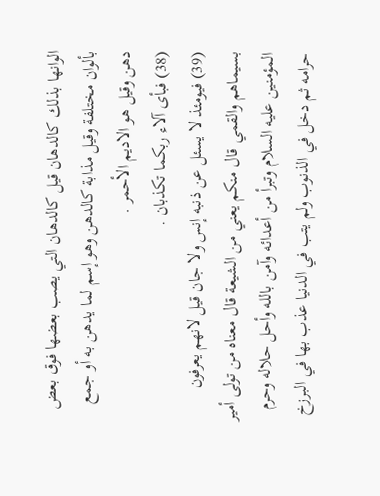الوانها بذلك كالدهان قيل كالدهان التي يصب بعضها فوق بعض بألوان مختلفة وقيل مذابة كالدهن وهو إسم لما يدهن به أو جمع دهن وقيل هو الاديم الأحمر .
(38) فبأى آلاء ربكما تكذبان .
(39) فيومئذ لا يسئل عن ذنبه إنس ولا جان قيل لانهم يعرفون بسيماهم والقمي قال منكم يعني من الشيعة قال معناه من تولى أمير المؤمنين عليه السلام وتبرأ من أعدائه وآمن بالله وأحل حلاله وحرم حرامه ثم دخل في الذنوب ولم يتب في الدنيا عذب بها في البرزخ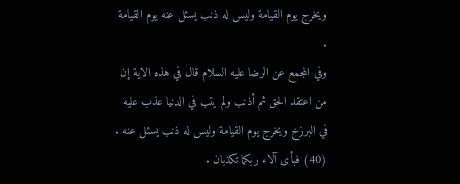ويخرج يوم القيامة وليس له ذنب يسئل عنه يوم القيامة .
وفي المجمع عن الرضا عليه السلام قال في هذه الاية إن من اعتقد الحق ثم أذنب ولم يتب في الدنيا عذب عليه في البرزخ ويخرج يوم القيامة وليس له ذنب يسئل عنه .
(40) فبأى آلاء ربكما تكذبان .